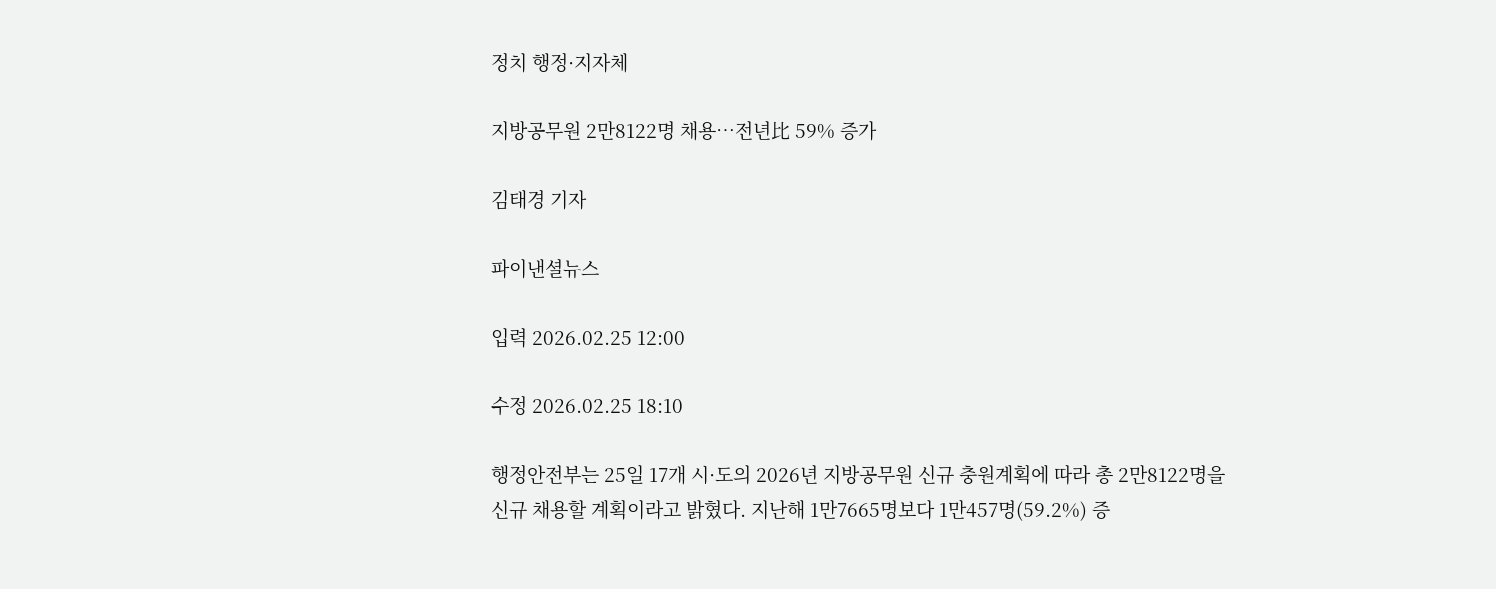정치 행정·지자체

지방공무원 2만8122명 채용…전년比 59% 증가

김태경 기자

파이낸셜뉴스

입력 2026.02.25 12:00

수정 2026.02.25 18:10

행정안전부는 25일 17개 시·도의 2026년 지방공무원 신규 충원계획에 따라 총 2만8122명을 신규 채용할 계획이라고 밝혔다. 지난해 1만7665명보다 1만457명(59.2%) 증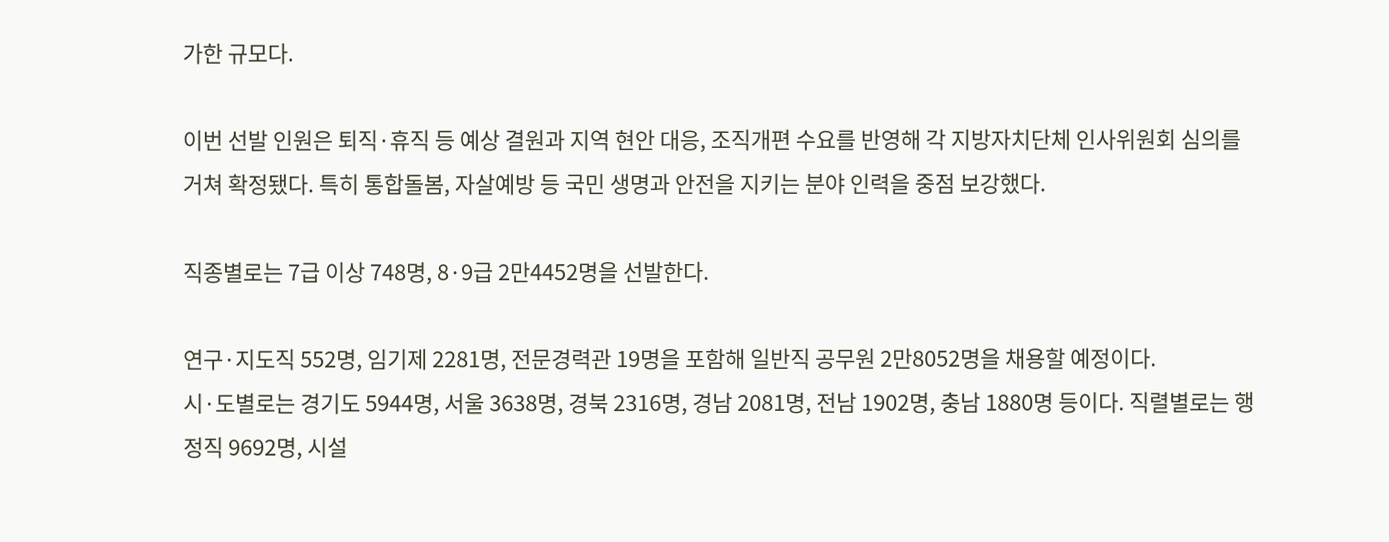가한 규모다.

이번 선발 인원은 퇴직·휴직 등 예상 결원과 지역 현안 대응, 조직개편 수요를 반영해 각 지방자치단체 인사위원회 심의를 거쳐 확정됐다. 특히 통합돌봄, 자살예방 등 국민 생명과 안전을 지키는 분야 인력을 중점 보강했다.

직종별로는 7급 이상 748명, 8·9급 2만4452명을 선발한다.

연구·지도직 552명, 임기제 2281명, 전문경력관 19명을 포함해 일반직 공무원 2만8052명을 채용할 예정이다.
시·도별로는 경기도 5944명, 서울 3638명, 경북 2316명, 경남 2081명, 전남 1902명, 충남 1880명 등이다. 직렬별로는 행정직 9692명, 시설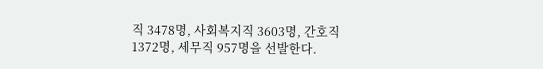직 3478명, 사회복지직 3603명, 간호직 1372명, 세무직 957명을 선발한다.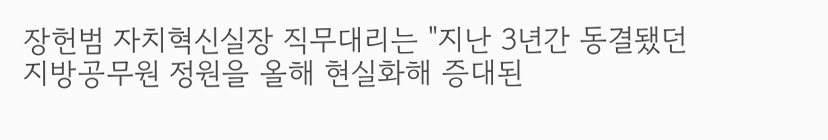장헌범 자치혁신실장 직무대리는 "지난 3년간 동결됐던 지방공무원 정원을 올해 현실화해 증대된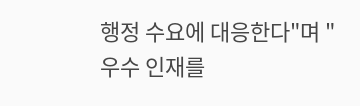행정 수요에 대응한다"며 "우수 인재를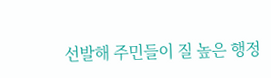선발해 주민들이 질 높은 행정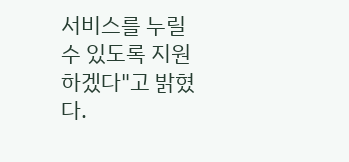서비스를 누릴 수 있도록 지원하겠다"고 밝혔다.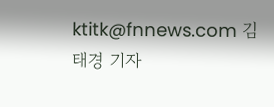ktitk@fnnews.com 김태경 기자